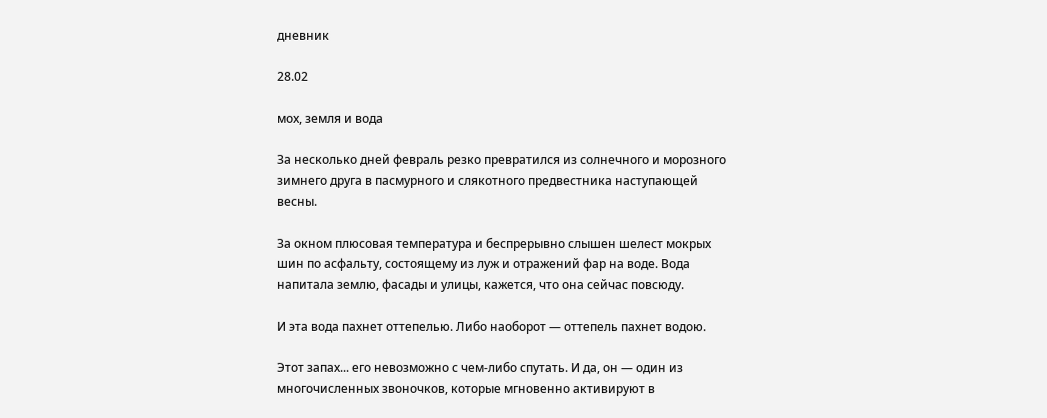дневник

28.02

мох, земля и вода

За несколько дней февраль резко превратился из солнечного и морозного зимнего друга в пасмурного и слякотного предвестника наступающей весны.

За окном плюсовая температура и беспрерывно слышен шелест мокрых шин по асфальту, состоящему из луж и отражений фар на воде. Вода напитала землю, фасады и улицы, кажется, что она сейчас повсюду.

И эта вода пахнет оттепелью. Либо наоборот — оттепель пахнет водою.

Этот запах... его невозможно с чем-либо спутать. И да, он — один из многочисленных звоночков, которые мгновенно активируют в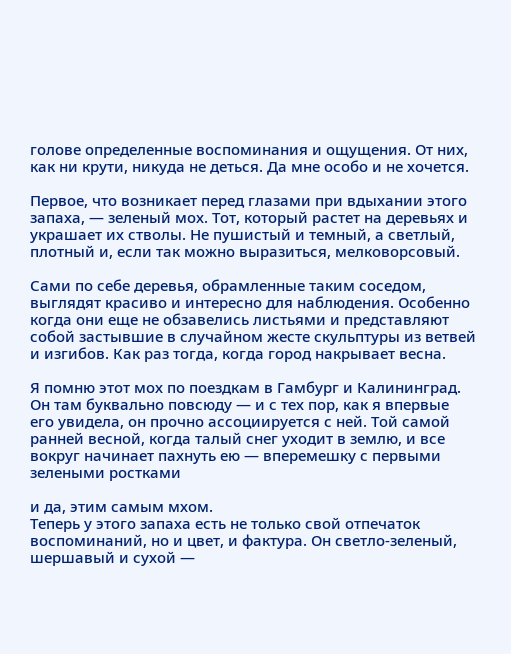голове определенные воспоминания и ощущения. От них, как ни крути, никуда не деться. Да мне особо и не хочется.

Первое, что возникает перед глазами при вдыхании этого запаха, — зеленый мох. Тот, который растет на деревьях и украшает их стволы. Не пушистый и темный, а светлый, плотный и, если так можно выразиться, мелковорсовый.

Сами по себе деревья, обрамленные таким соседом, выглядят красиво и интересно для наблюдения. Особенно когда они еще не обзавелись листьями и представляют собой застывшие в случайном жесте скульптуры из ветвей и изгибов. Как раз тогда, когда город накрывает весна.

Я помню этот мох по поездкам в Гамбург и Калининград. Он там буквально повсюду — и с тех пор, как я впервые его увидела, он прочно ассоциируется с ней. Той самой ранней весной, когда талый снег уходит в землю, и все вокруг начинает пахнуть ею — вперемешку с первыми зелеными ростками

и да, этим самым мхом.
Теперь у этого запаха есть не только свой отпечаток воспоминаний, но и цвет, и фактура. Он светло-зеленый, шершавый и сухой —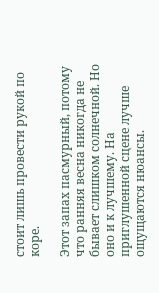стоит лишь провести рукой по коре.

Этот запах пасмурный, потому что ранняя весна никогда не бывает слишком солнечной. Но оно и к лучшему. На приглушенной сцене лучше ощущаются нюансы.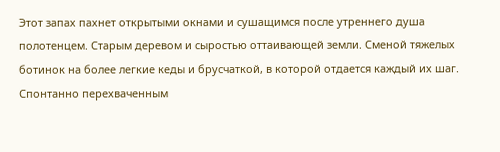Этот запах пахнет открытыми окнами и сушащимся после утреннего душа полотенцем. Старым деревом и сыростью оттаивающей земли. Сменой тяжелых ботинок на более легкие кеды и брусчаткой, в которой отдается каждый их шаг. Спонтанно перехваченным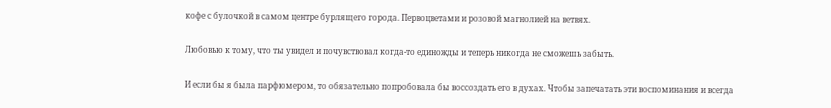кофе с булочкой в самом центре бурлящего города. Первоцветами и розовой магнолией на ветвях.

Любовью к тому, что ты увидел и почувствовал когда-то единожды и теперь никогда не сможешь забыть.

И если бы я была парфюмером, то обязательно попробовала бы воссоздать его в духах. Чтобы запечатать эти воспоминания и всегда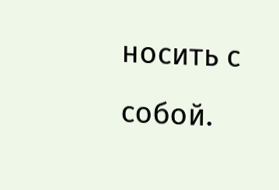носить с собой.